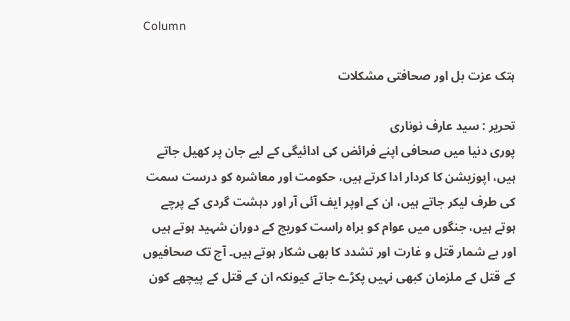Column

ہتک عزت بل اور صحافتی مشکلات

تحریر : سید عارف نوناری
پوری دنیا میں صحافی اپنے فرائض کی ادائیگی کے لیے جان پر کھیل جاتے ہیں، اپوزیشن کا کردار ادا کرتے ہیں، حکومت اور معاشرہ کو درست سمت کی طرف لیکر جاتے ہیں، ان کے اوپر ایف آئی آر اور دہشت گردی کے پرچے ہوتے ہیں، جنگوں میں عوام کو براہ راست کوریج کے دوران شہید ہوتے ہیں اور بے شمار قتل و غارت اور تشدد کا بھی شکار ہوتے ہیں۔ آج تک صحافیوں کے قتل کے ملزمان کبھی نہیں پکڑے جاتے کیونکہ ان کے قتل کے پیچھے کون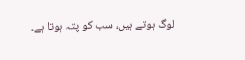لوگ ہوتے ہیں، سب کو پتہ ہوتا ہے۔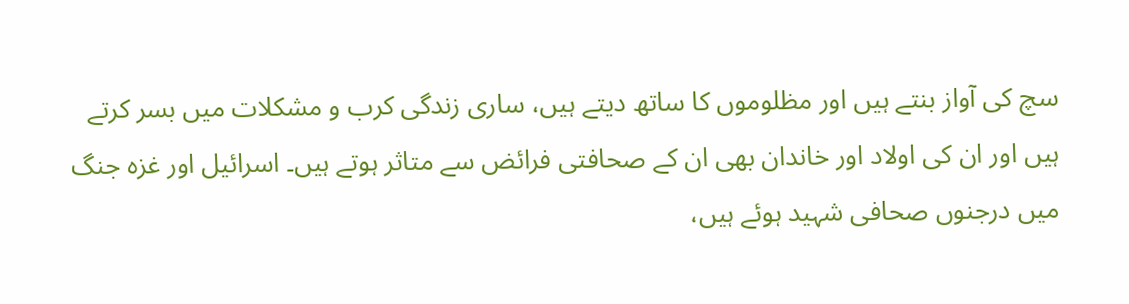سچ کی آواز بنتے ہیں اور مظلوموں کا ساتھ دیتے ہیں، ساری زندگی کرب و مشکلات میں بسر کرتے ہیں اور ان کی اولاد اور خاندان بھی ان کے صحافتی فرائض سے متاثر ہوتے ہیں۔ اسرائیل اور غزہ جنگ میں درجنوں صحافی شہید ہوئے ہیں،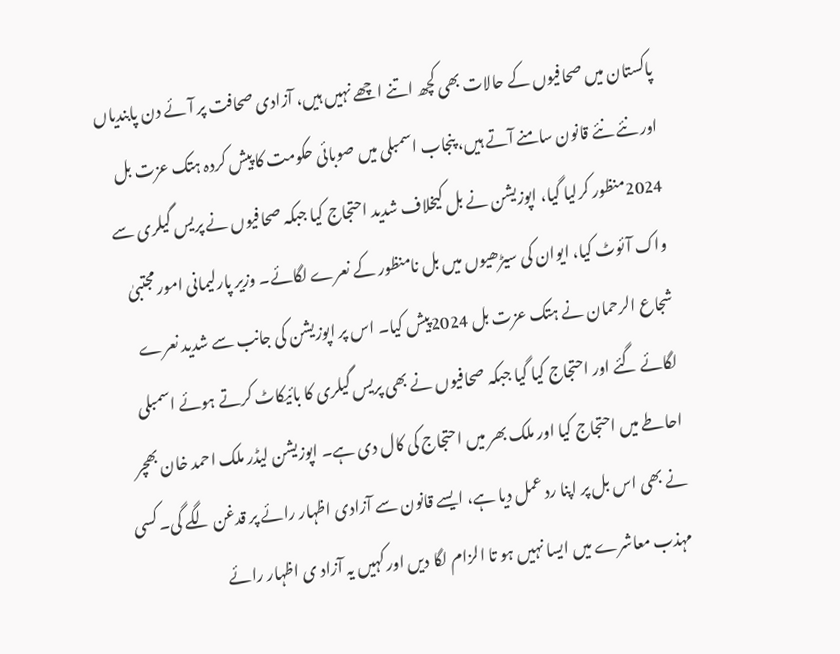پاکستان میں صحافیوں کے حالات بھی کچھ اتنے اچھے نہیں ہیں، آزادی صحافت پر آئے دن پابندیاں اور نئے نئے قانون سامنے آتے ہیں، پنجاب اسمبلی میں صوبائی حکومت کا پیش کردہ ہتک عزت بل 2024منظور کرلیا گیا، اپوزیشن نے بل کیخلاف شدید احتجاج کیا جبکہ صحافیوں نے پریس گیلری سے واک آئوٹ کیا، ایوان کی سیڑھیوں میں بل نامنظور کے نعرے لگائے۔ وزیر پارلیمانی امور مجتبیٰ شجاع الرحمان نے ہتک عزت بل 2024پیش کیا۔ اس پر اپوزیشن کی جانب سے شدید نعرے لگائے گئے اور احتجاج کیا گیا جبکہ صحافیوں نے بھی پریس گیلری کا بائیکاٹ کرتے ہوئے اسمبلی احاطے میں احتجاج کیا اور ملک بھر میں احتجاج کی کال دی ہے۔ اپوزیشن لیڈر ملک احمد خان بھچر نے بھی اس بل پر اپنا رد عمل دیا ہے، ایسے قانون سے آزادی اظہار رائے پر قدغن لگے گی۔ کسی مہذب معاشرے میں ایسا نہیں ہو تا الزام لگا دیں اور کہیں یہ آزاد ی اظہار رائے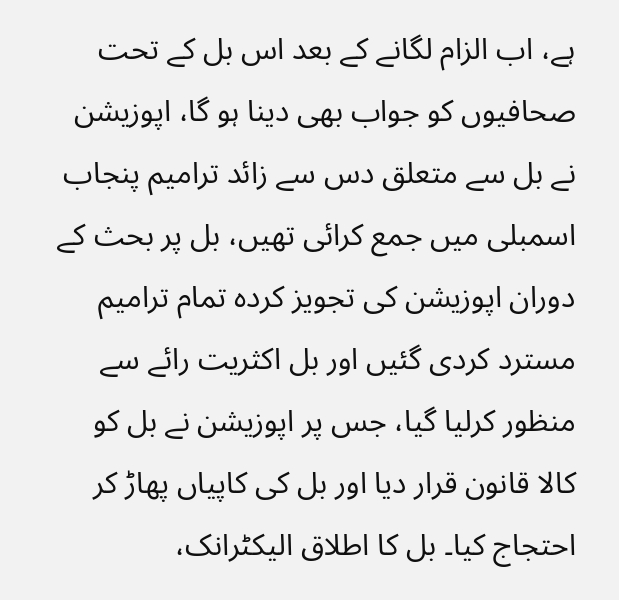ہے، اب الزام لگانے کے بعد اس بل کے تحت صحافیوں کو جواب بھی دینا ہو گا، اپوزیشن نے بل سے متعلق دس سے زائد ترامیم پنجاب اسمبلی میں جمع کرائی تھیں، بل پر بحث کے دوران اپوزیشن کی تجویز کردہ تمام ترامیم مسترد کردی گئیں اور بل اکثریت رائے سے منظور کرلیا گیا، جس پر اپوزیشن نے بل کو کالا قانون قرار دیا اور بل کی کاپیاں پھاڑ کر احتجاج کیا۔ بل کا اطلاق الیکٹرانک،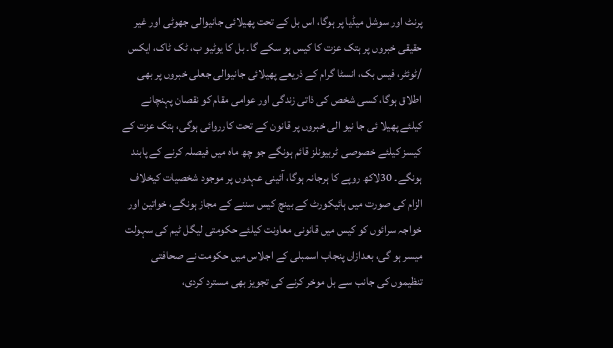پرنٹ اور سوشل میڈیا پر ہوگا، اس بل کے تحت پھیلائی جانیوالی جھوٹی اور غیر حقیقی خبروں پر ہتک عزت کا کیس ہو سکے گا۔ بل کا یوٹیو ب، ٹک ٹاک، ایکس /ٹوئٹر، فیس بک، انسٹا گرام کے ذریعے پھیلائی جانیوالی جعلی خبروں پر بھی اطلاق ہوگا، کسی شخص کی ذاتی زندگی اور عوامی مقام کو نقصان پہنچانے کیلئے پھیلا ئی جا نیو الی خبروں پر قانون کے تحت کارروائی ہوگی، ہتک عزت کے کیسز کیلئے خصوصی ٹربیونلز قائم ہونگے جو چھ ماہ میں فیصلہ کرنے کے پابند ہونگے۔ 30لاکھ روپے کا ہرجانہ ہوگا، آئینی عہدوں پر موجود شخصیات کیخلاف الزام کی صورت میں ہائیکورٹ کے بینچ کیس سننے کے مجاز ہونگے، خواتین اور خواجہ سرائوں کو کیس میں قانونی معاونت کیلئے حکومتی لیگل ٹیم کی سہولت میسر ہو گی، بعدازاں پنجاب اسمبلی کے اجلاس میں حکومت نے صحافتی تنظیموں کی جانب سے بل موخر کرنے کی تجویز بھی مسترد کردی،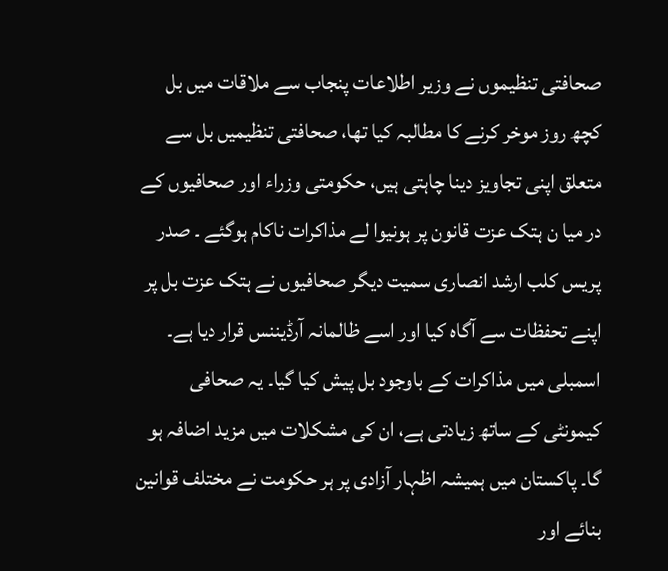صحافتی تنظیموں نے وزیر اطلاعات پنجاب سے ملاقات میں بل کچھ روز موخر کرنے کا مطالبہ کیا تھا، صحافتی تنظیمیں بل سے متعلق اپنی تجاویز دینا چاہتی ہیں، حکومتی وزراء اور صحافیوں کے در میا ن ہتک عزت قانون پر ہونیوا لے مذاکرات ناکام ہوگئے ۔ صدر پریس کلب ارشد انصاری سمیت دیگر صحافیوں نے ہتک عزت بل پر اپنے تحفظات سے آگاہ کیا اور اسے ظالمانہ آرڈیننس قرار دیا ہے۔ اسمبلی میں مذاکرات کے باوجود بل پیش کیا گیا۔ یہ صحافی کیمونٹی کے ساتھ زیادتی ہے، ان کی مشکلات میں مزید اضافہ ہو گا۔ پاکستان میں ہمیشہ اظہار آزادی پر ہر حکومت نے مختلف قوانین بنائے اور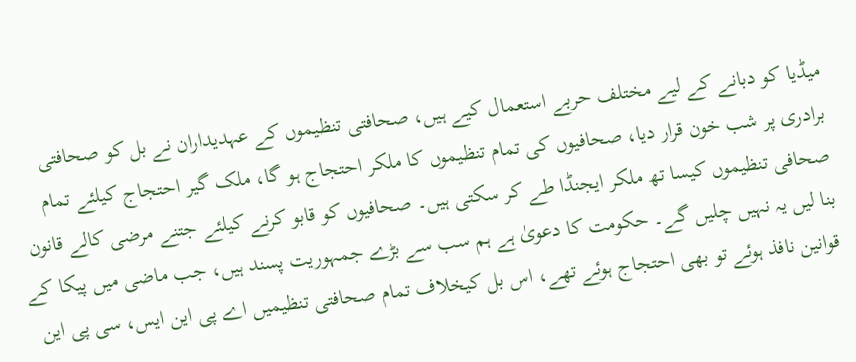میڈیا کو دبانے کے لیے مختلف حربے استعمال کیے ہیں، صحافتی تنظیموں کے عہدیداران نے بل کو صحافتی برادری پر شب خون قرار دیا، صحافیوں کی تمام تنظیموں کا ملکر احتجاج ہو گا، ملک گیر احتجاج کیلئے تمام صحافی تنظیموں کیسا تھ ملکر ایجنڈا طے کر سکتی ہیں۔ صحافیوں کو قابو کرنے کیلئے جتنے مرضی کالے قانون بنا لیں یہ نہیں چلیں گے۔ حکومت کا دعویٰ ہے ہم سب سے بڑے جمہوریت پسند ہیں، جب ماضی میں پیکا کے قوانین نافذ ہوئے تو بھی احتجاج ہوئے تھے، اس بل کیخلاف تمام صحافتی تنظیمیں اے پی این ایس، سی پی این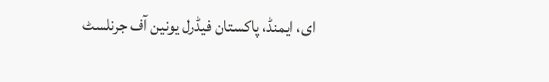ای، ایمنڈ، پاکستان فیڈرل یونین آف جرنلسٹ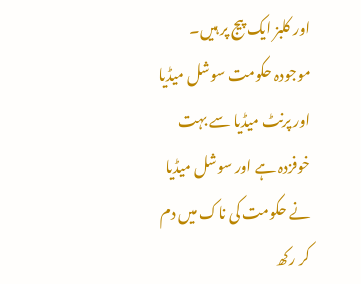اور کلبز ایک پیج پر ہیں۔ موجودہ حکومت سوشل میڈیا اور پرنٹ میڈیا سے بہت خوفزدہ ہے اور سوشل میڈیا نے حکومت کی ناک میں دم کر رکھ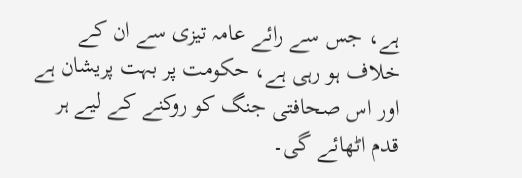ہے، جس سے رائے عامہ تیزی سے ان کے خلاف ہو رہی ہے، حکومت پر بہت پریشان ہے اور اس صحافتی جنگ کو روکنے کے لیے ہر قدم اٹھائے گی۔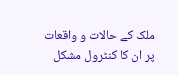ملک کے حالات و واقعات پر ان کا کنٹرول مشکل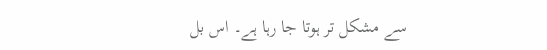سے مشکل تر ہوتا جا رہا ہے۔ اس بل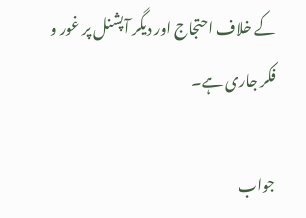کے خلاف احتجاج اور دیگر آپشنل پر غور و فکر جاری ہے۔

جواب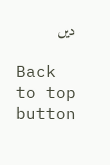دیں

Back to top button